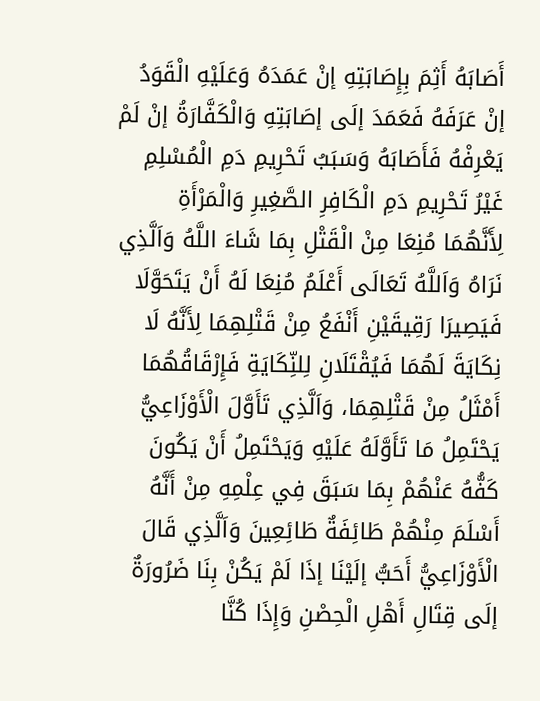أَصَابَهُ أَثِمَ بِإِصَابَتِهِ إنْ عَمَدَهُ وَعَلَيْهِ الْقَوَدُ إنْ عَرَفَهُ فَعَمَدَ إلَى إصَابَتِهِ وَالْكَفَّارَةُ إنْ لَمْ يَعْرِفْهُ فَأَصَابَهُ وَسَبَبُ تَحْرِيمِ دَمِ الْمُسْلِمِ غَيْرُ تَحْرِيمِ دَمِ الْكَافِرِ الصَّغِيرِ وَالْمَرْأَةِ لِأَنَّهُمَا مُنِعَا مِنْ الْقَتْلِ بِمَا شَاءَ اللَّهُ وَاَلَّذِي نَرَاهُ وَاَللَّهُ تَعَالَى أَعْلَمُ مُنِعَا لَهُ أَنْ يَتَحَوَّلَا فَيَصِيرَا رَقِيقَيْنِ أَنْفَعُ مِنْ قَتْلِهِمَا لِأَنَّهُ لَا نِكَايَةَ لَهُمَا فَيُقْتَلَانِ لِلنِّكَايَةِ فَإِرْقَاقُهُمَا أَمْثَلُ مِنْ قَتْلِهِمَا، وَاَلَّذِي تَأَوَّلَ الْأَوْزَاعِيُّ يَحْتَمِلُ مَا تَأَوَّلَهُ عَلَيْهِ وَيَحْتَمِلُ أَنْ يَكُونَ كَفُّهُ عَنْهُمْ بِمَا سَبَقَ فِي عِلْمِهِ مِنْ أَنَّهُ أَسْلَمَ مِنْهُمْ طَائِفَةٌ طَائِعِينَ وَاَلَّذِي قَالَ الْأَوْزَاعِيُّ أَحَبُّ إلَيْنَا إذَا لَمْ يَكُنْ بِنَا ضَرُورَةٌ إلَى قِتَالِ أَهْلِ الْحِصْنِ وَإِذَا كُنَّا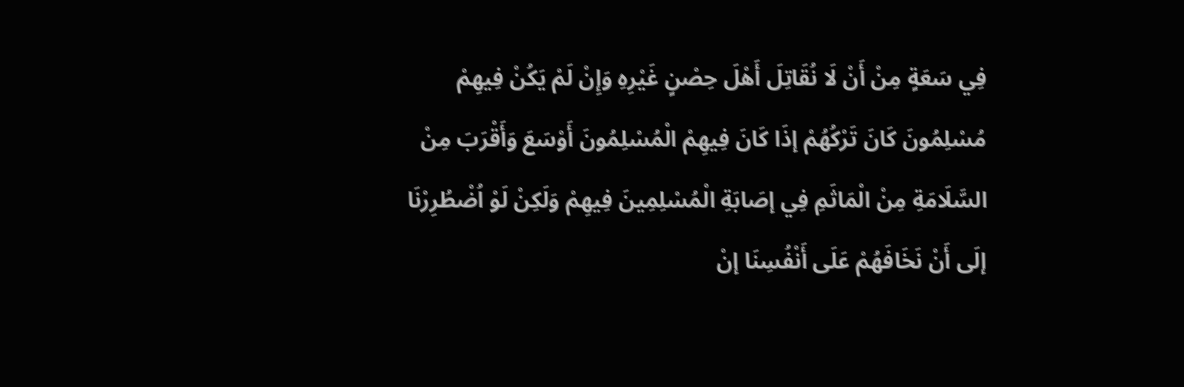فِي سَعَةٍ مِنْ أَنْ لَا نُقَاتِلَ أَهْلَ حِصْنٍ غَيْرِهِ وَإِنْ لَمْ يَكُنْ فِيهِمْ مُسْلِمُونَ كَانَ تَرْكُهُمْ إذَا كَانَ فِيهِمْ الْمُسْلِمُونَ أَوْسَعَ وَأَقْرَبَ مِنْ السَّلَامَةِ مِنْ الْمَاثَمِ فِي إصَابَةِ الْمُسْلِمِينَ فِيهِمْ وَلَكِنْ لَوْ اُضْطُرِرْنَا إلَى أَنْ نَخَافَهُمْ عَلَى أَنْفُسِنَا إنْ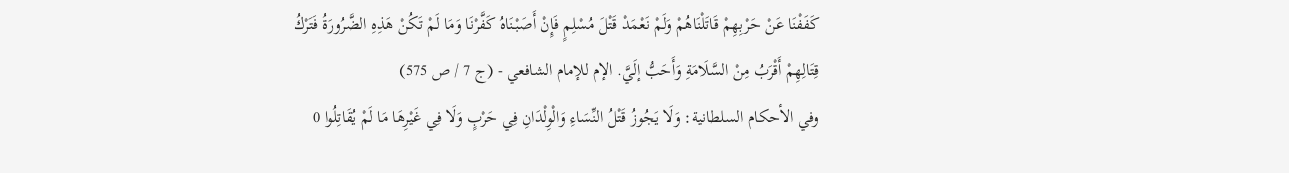كَفَفْنَا عَنْ حَرْبِهِمْ قَاتَلْنَاهُمْ وَلَمْ نَعْمَدْ قَتْلَ مُسْلِمٍ فَإِنْ أَصَبْنَاهُ كَفَّرْنَا وَمَا لَمْ تَكُنْ هَذِهِ الضَّرُورَةُ فَتَرْكُ قِتَالِهِمْ أَقْرَبُ مِنْ السَّلَامَةِ وَأَحَبُّ إلَيَّ. الإم للإمام الشافعي - (ج 7 / ص 575)
وفي الأحكام السلطانية: وَلَا يَجُوزُ قَتْلُ النِّسَاءِ وَالْوِلْدَانِ فِي حَرْبٍ وَلَا فِي غَيْرِهَا مَا لَمْ يُقَاتِلُوا 0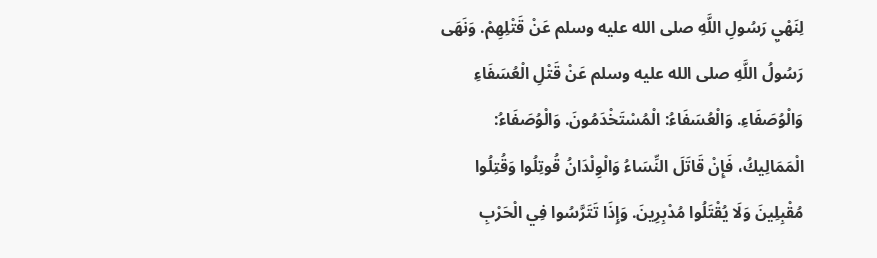لِنَهْيِ رَسُولِ اللَّهِ صلى الله عليه وسلم عَنْ قَتْلِهِمْ. وَنَهَى رَسُولُ اللَّهِ صلى الله عليه وسلم عَنْ قَتْلِ الْعُسَفَاءِ وَالْوُصَفَاءِ. وَالْعُسَفَاءُ: الْمُسْتَخْدَمُونَ. وَالْوُصَفَاءُ: الْمَمَالِيكُ، فَإِنْ قَاتَلَ النِّسَاءُ وَالْوِلْدَانُ قُوتِلُوا وَقُتِلُوا مُقْبِلِينَ وَلَا يُقْتَلُوا مُدْبِرِينَ. وَإِذَا تَتَرَّسُوا فِي الْحَرْبِ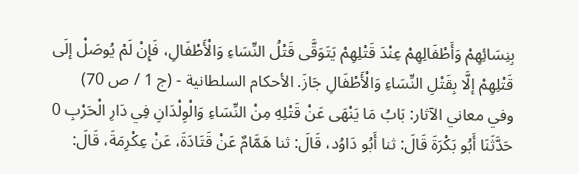بِنِسَائِهِمْ وَأَطْفَالِهِمْ عِنْدَ قَتْلِهِمْ يَتَوَقَّى قَتْلُ النِّسَاءِ وَالْأَطْفَالِ، فَإِنْ لَمْ يُوصَلْ إلَى قَتْلِهِمْ إلَّا بِقَتْلِ النِّسَاءِ وَالْأَطْفَالِ جَازَ. الأحكام السلطانية - (ج 1 / ص 70)
وفي معاني الآثار: بَابُ مَا يَنْهَى عَنْ قَتْلِهِ مِنْ النِّسَاءِ وَالْوِلْدَانِ فِي دَارِ الْحَرْبِ 0
حَدَّثَنَا أَبُو بَكْرَةَ قَالَ: ثنا أَبُو دَاوُد، قَالَ: ثنا هَمَّامٌ عَنْ قَتَادَةَ، عَنْ عِكْرِمَةَ، قَالَ: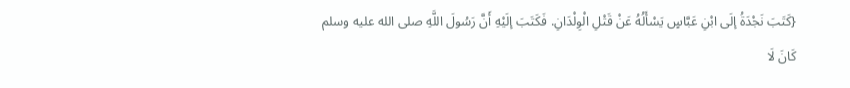{كَتَبَ نَجْدَةُ إلَى ابْنِ عَبَّاسٍ يَسْأَلُهُ عَنْ قَتْلِ الْوِلْدَانِ. فَكَتَبَ إلَيْهِ أَنَّ رَسُولَ اللَّهِ صلى الله عليه وسلم كَانَ لَا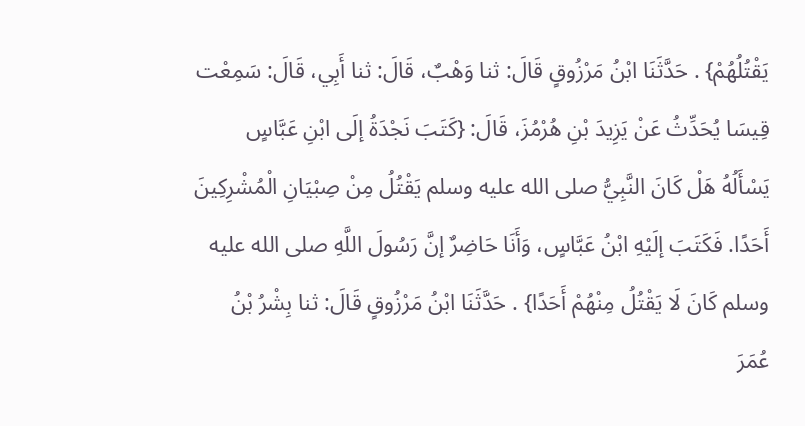يَقْتُلُهُمْ} . حَدَّثَنَا ابْنُ مَرْزُوقٍ قَالَ: ثنا وَهْبٌ، قَالَ: ثنا أَبِي، قَالَ: سَمِعْت قِيسَا يُحَدِّثُ عَنْ يَزِيدَ بْنِ هُرْمُزَ، قَالَ: {كَتَبَ نَجْدَةُ إلَى ابْنِ عَبَّاسٍ يَسْأَلُهُ هَلْ كَانَ النَّبِيُّ صلى الله عليه وسلم يَقْتُلُ مِنْ صِبْيَانِ الْمُشْرِكِينَ أَحَدًا. فَكَتَبَ إلَيْهِ ابْنُ عَبَّاسٍ، وَأَنَا حَاضِرٌ إنَّ رَسُولَ اللَّهِ صلى الله عليه وسلم كَانَ لَا يَقْتُلُ مِنْهُمْ أَحَدًا} . حَدَّثَنَا ابْنُ مَرْزُوقٍ قَالَ: ثنا بِشْرُ بْنُ عُمَرَ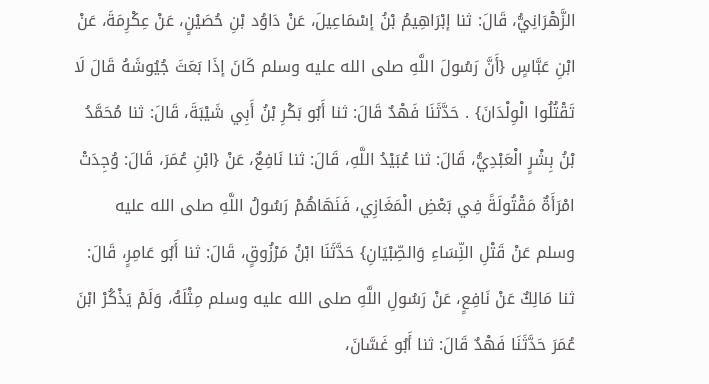الزَّهْرَانِيُّ، قَالَ: ثنا إبْرَاهِيمُ بْنُ إسْمَاعِيلَ، عَنْ دَاوُد بْنِ حُصَيْنٍ، عَنْ عِكْرِمَةَ، عَنْ ابْنِ عَبَّاسٍ {أَنَّ رَسُولَ اللَّهِ صلى الله عليه وسلم كَانَ إذَا بَعَثَ جُيُوشَهُ قَالَ لَا تَقْتُلُوا الْوِلْدَانَ} . حَدَّثَنَا فَهْدٌ قَالَ: ثنا أَبُو بَكْرِ بْنُ أَبِي شَيْبَةَ، قَالَ: ثنا مُحَمَّدُ بْنُ بِشْرٍ الْعَبْدِيُّ، قَالَ: ثنا عُبَيْدُ اللَّهِ، قَالَ: ثنا نَافِعٌ، عَنْ {ابْنِ عُمَرَ، قَالَ: وُجِدَتْ امْرَأَةٌ مَقْتُولَةً فِي بَعْضِ الْمَغَازِي، فَنَهَاهُمْ رَسُولُ اللَّهِ صلى الله عليه وسلم عَنْ قَتْلِ النِّسَاءِ وَالصِّبْيَانِ} حَدَّثَنَا ابْنُ مَرْزُوقٍ، قَالَ: ثنا أَبُو عَامِرٍ، قَالَ: ثنا مَالِكٌ عَنْ نَافِعٍ، عَنْ رَسُولِ اللَّهِ صلى الله عليه وسلم مِثْلَهُ، وَلَمْ يَذْكُرْ ابْنَ عُمَرَ حَدَّثَنَا فَهْدٌ قَالَ: ثنا أَبُو غَسَّانَ،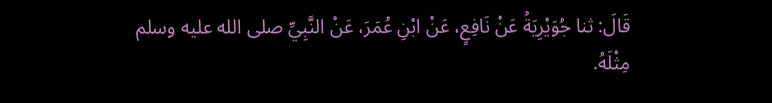قَالَ: ثنا جُوَيْرِيَةُ عَنْ نَافِعٍ، عَنْ ابْنِ عُمَرَ، عَنْ النَّبِيِّ صلى الله عليه وسلم مِثْلَهُ.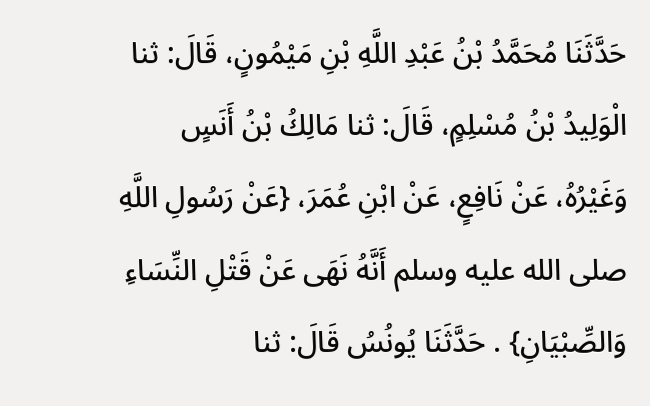حَدَّثَنَا مُحَمَّدُ بْنُ عَبْدِ اللَّهِ بْنِ مَيْمُونٍ، قَالَ: ثنا الْوَلِيدُ بْنُ مُسْلِمٍ، قَالَ: ثنا مَالِكُ بْنُ أَنَسٍ وَغَيْرُهُ، عَنْ نَافِعٍ، عَنْ ابْنِ عُمَرَ، {عَنْ رَسُولِ اللَّهِ صلى الله عليه وسلم أَنَّهُ نَهَى عَنْ قَتْلِ النِّسَاءِ وَالصِّبْيَانِ} . حَدَّثَنَا يُونُسُ قَالَ: ثنا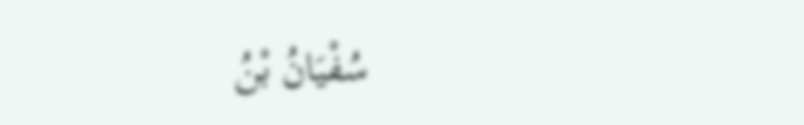سُفْيَانُ بْنُ